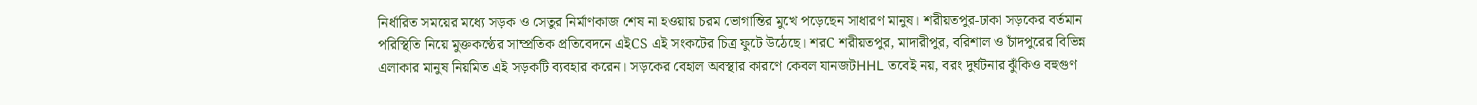নির্ধারিত সময়ের মধ্যে সড়ক ও সেতুর নির্মাণকাজ শেষ না হওয়ায় চরম ভোগান্তির মুখে পড়েছেন সাধারণ মানুষ। শরীয়তপুর-ঢাকা সড়কের বর্তমান পরিস্থিতি নিয়ে মুক্তকণ্ঠের সাম্প্রতিক প্রতিবেদনে এইCS এই সংকটের চিত্র ফুটে উঠেছে। শরC শরীয়তপুর, মাদারীপুর, বরিশাল ও চাঁদপুরের বিভিন্ন এলাকার মানুষ নিয়মিত এই সড়কটি ব্যবহার করেন। সড়কের বেহাল অবস্থার কারণে কেবল যানজটHHL তবেই নয়, বরং দুর্ঘটনার ঝুঁকিও বহুগুণ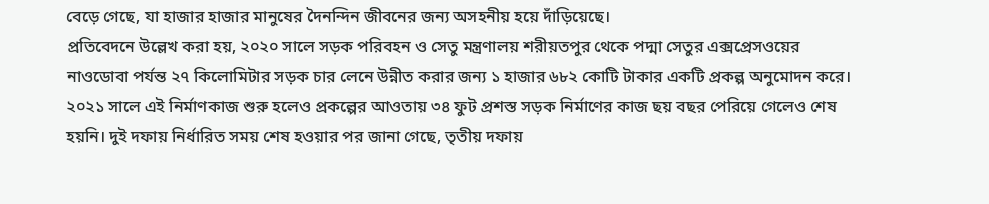বেড়ে গেছে, যা হাজার হাজার মানুষের দৈনন্দিন জীবনের জন্য অসহনীয় হয়ে দাঁড়িয়েছে।
প্রতিবেদনে উল্লেখ করা হয়, ২০২০ সালে সড়ক পরিবহন ও সেতু মন্ত্রণালয় শরীয়তপুর থেকে পদ্মা সেতুর এক্সপ্রেসওয়ের নাওডোবা পর্যন্ত ২৭ কিলোমিটার সড়ক চার লেনে উন্নীত করার জন্য ১ হাজার ৬৮২ কোটি টাকার একটি প্রকল্প অনুমোদন করে। ২০২১ সালে এই নির্মাণকাজ শুরু হলেও প্রকল্পের আওতায় ৩৪ ফুট প্রশস্ত সড়ক নির্মাণের কাজ ছয় বছর পেরিয়ে গেলেও শেষ হয়নি। দুই দফায় নির্ধারিত সময় শেষ হওয়ার পর জানা গেছে, তৃতীয় দফায়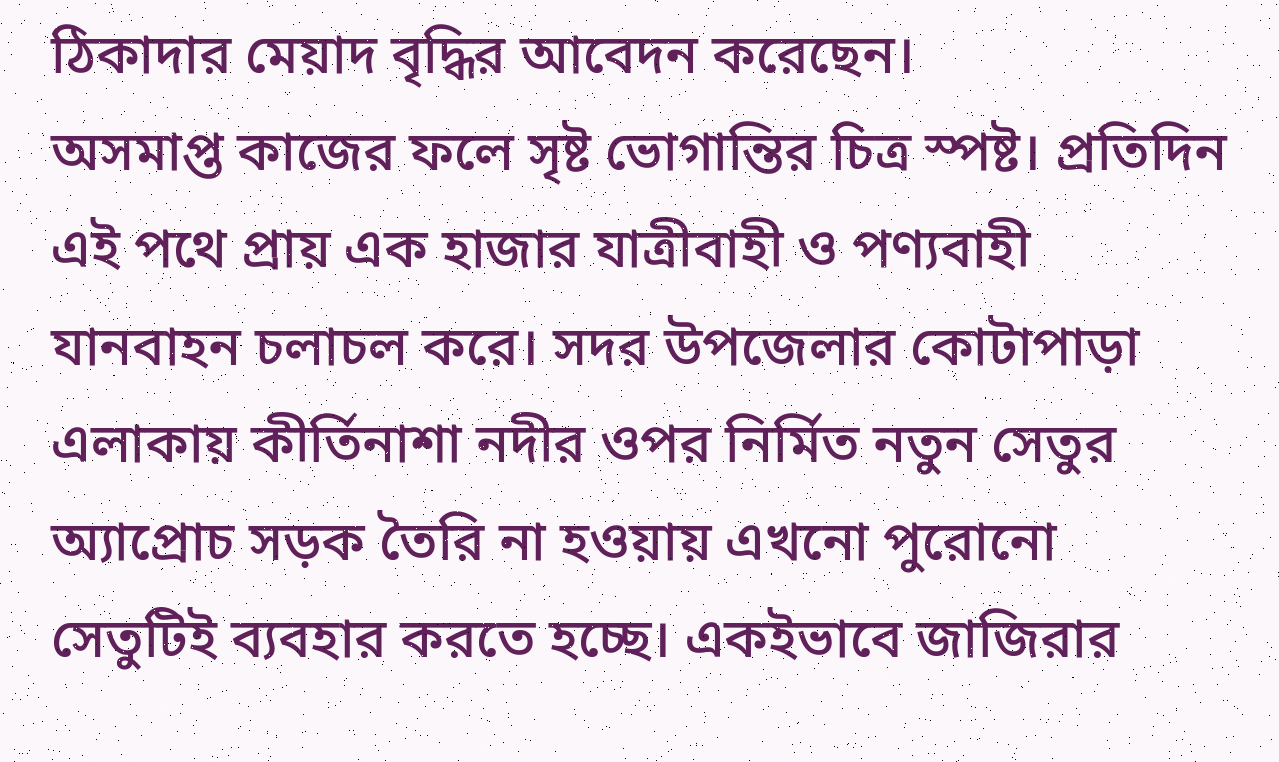ঠিকাদার মেয়াদ বৃদ্ধির আবেদন করেছেন।
অসমাপ্ত কাজের ফলে সৃষ্ট ভোগান্তির চিত্র স্পষ্ট। প্রতিদিন এই পথে প্রায় এক হাজার যাত্রীবাহী ও পণ্যবাহী যানবাহন চলাচল করে। সদর উপজেলার কোটাপাড়া এলাকায় কীর্তিনাশা নদীর ওপর নির্মিত নতুন সেতুর অ্যাপ্রোচ সড়ক তৈরি না হওয়ায় এখনো পুরোনো সেতুটিই ব্যবহার করতে হচ্ছে। একইভাবে জাজিরার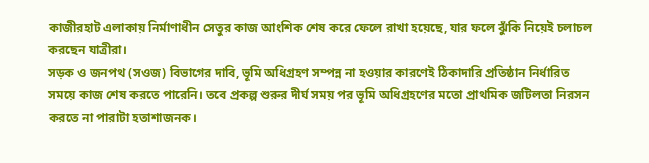কাজীরহাট এলাকায় নির্মাণাধীন সেতুর কাজ আংশিক শেষ করে ফেলে রাখা হয়েছে, যার ফলে ঝুঁকি নিয়েই চলাচল করছেন যাত্রীরা।
সড়ক ও জনপথ (সওজ) বিভাগের দাবি, ভূমি অধিগ্রহণ সম্পন্ন না হওয়ার কারণেই ঠিকাদারি প্রতিষ্ঠান নির্ধারিত সময়ে কাজ শেষ করতে পারেনি। তবে প্রকল্প শুরুর দীর্ঘ সময় পর ভূমি অধিগ্রহণের মতো প্রাথমিক জটিলতা নিরসন করতে না পারাটা হতাশাজনক।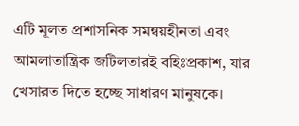এটি মূলত প্রশাসনিক সমন্বয়হীনতা এবং আমলাতান্ত্রিক জটিলতারই বহিঃপ্রকাশ, যার খেসারত দিতে হচ্ছে সাধারণ মানুষকে।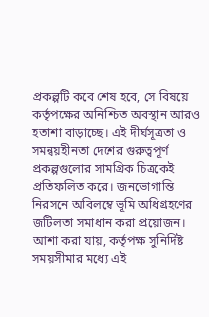প্রকল্পটি কবে শেষ হবে, সে বিষয়ে কর্তৃপক্ষের অনিশ্চিত অবস্থান আরও হতাশা বাড়াচ্ছে। এই দীর্ঘসূত্রতা ও সমন্বয়হীনতা দেশের গুরুত্বপূর্ণ প্রকল্পগুলোর সামগ্রিক চিত্রকেই প্রতিফলিত করে। জনভোগান্তি নিরসনে অবিলম্বে ভূমি অধিগ্রহণের জটিলতা সমাধান করা প্রয়োজন। আশা করা যায়, কর্তৃপক্ষ সুনির্দিষ্ট সময়সীমার মধ্যে এই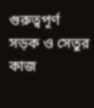গুরুত্বপূর্ণ সড়ক ও সেতুর কাজ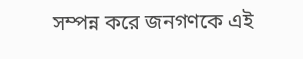সম্পন্ন করে জনগণকে এই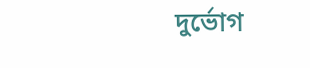দুর্ভোগ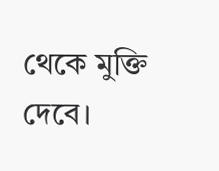থেকে মুক্তি দেবে।